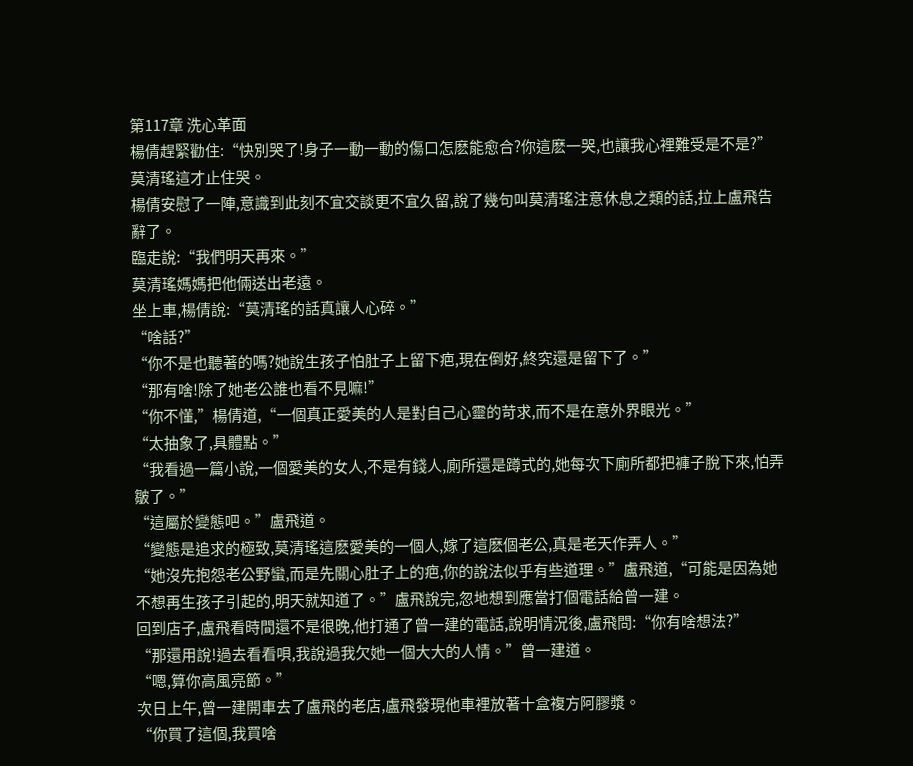第117章 洗心革面
楊倩趕緊勸住:“快別哭了!身子一動一動的傷口怎麽能愈合?你這麽一哭,也讓我心裡難受是不是?”
莫清瑤這才止住哭。
楊倩安慰了一陣,意識到此刻不宜交談更不宜久留,說了幾句叫莫清瑤注意休息之類的話,拉上盧飛告辭了。
臨走說:“我們明天再來。”
莫清瑤媽媽把他倆送出老遠。
坐上車,楊倩說:“莫清瑤的話真讓人心碎。”
“啥話?”
“你不是也聽著的嗎?她說生孩子怕肚子上留下疤,現在倒好,終究還是留下了。”
“那有啥!除了她老公誰也看不見嘛!”
“你不懂,”楊倩道,“一個真正愛美的人是對自己心靈的苛求,而不是在意外界眼光。”
“太抽象了,具體點。”
“我看過一篇小說,一個愛美的女人,不是有錢人,廁所還是蹲式的,她每次下廁所都把褲子脫下來,怕弄皺了。”
“這屬於變態吧。”盧飛道。
“變態是追求的極致,莫清瑤這麽愛美的一個人,嫁了這麽個老公,真是老天作弄人。”
“她沒先抱怨老公野蠻,而是先關心肚子上的疤,你的說法似乎有些道理。”盧飛道,“可能是因為她不想再生孩子引起的,明天就知道了。”盧飛說完,忽地想到應當打個電話給曾一建。
回到店子,盧飛看時間還不是很晚,他打通了曾一建的電話,說明情況後,盧飛問:“你有啥想法?”
“那還用說!過去看看唄,我說過我欠她一個大大的人情。”曾一建道。
“嗯,算你高風亮節。”
次日上午,曾一建開車去了盧飛的老店,盧飛發現他車裡放著十盒複方阿膠漿。
“你買了這個,我買啥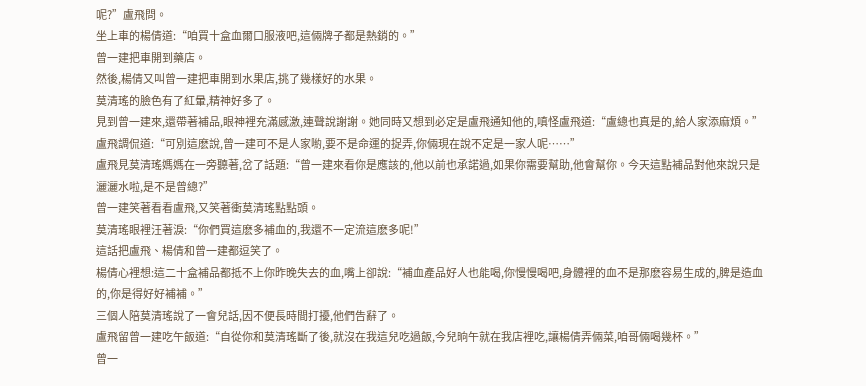呢?”盧飛問。
坐上車的楊倩道:“咱買十盒血爾口服液吧,這倆牌子都是熱銷的。”
曾一建把車開到藥店。
然後,楊倩又叫曾一建把車開到水果店,挑了幾樣好的水果。
莫清瑤的臉色有了紅暈,精神好多了。
見到曾一建來,還帶著補品,眼神裡充滿感激,連聲說謝謝。她同時又想到必定是盧飛通知他的,嗔怪盧飛道:“盧總也真是的,給人家添麻煩。”
盧飛調侃道:“可別這麽說,曾一建可不是人家喲,要不是命運的捉弄,你倆現在說不定是一家人呢……”
盧飛見莫清瑤媽媽在一旁聽著,岔了話題:“曾一建來看你是應該的,他以前也承諾過,如果你需要幫助,他會幫你。今天這點補品對他來說只是灑灑水啦,是不是曾總?”
曾一建笑著看看盧飛,又笑著衝莫清瑤點點頭。
莫清瑤眼裡汪著淚:“你們買這麽多補血的,我還不一定流這麽多呢!”
這話把盧飛、楊倩和曾一建都逗笑了。
楊倩心裡想:這二十盒補品都抵不上你昨晚失去的血,嘴上卻說:“補血產品好人也能喝,你慢慢喝吧,身體裡的血不是那麽容易生成的,脾是造血的,你是得好好補補。”
三個人陪莫清瑤說了一會兒話,因不便長時間打擾,他們告辭了。
盧飛留曾一建吃午飯道:“自從你和莫清瑤斷了後,就沒在我這兒吃過飯,今兒晌午就在我店裡吃,讓楊倩弄倆菜,咱哥倆喝幾杯。”
曾一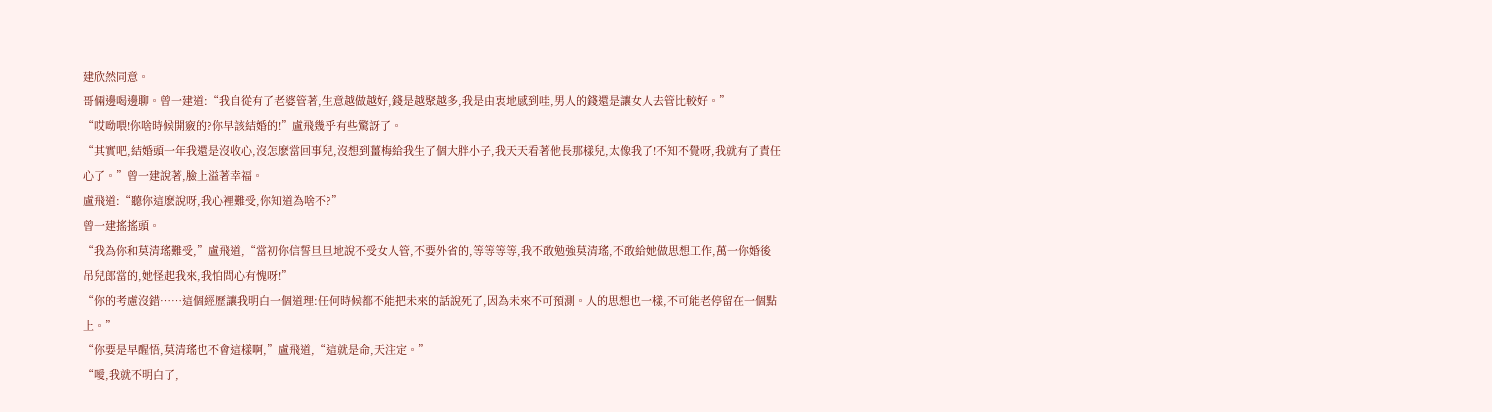建欣然同意。
哥倆邊喝邊聊。曾一建道:“我自從有了老婆管著,生意越做越好,錢是越聚越多,我是由衷地感到哇,男人的錢還是讓女人去管比較好。”
“哎呦喂!你啥時候開竅的?你早該結婚的!”盧飛幾乎有些驚訝了。
“其實吧,結婚頭一年我還是沒收心,沒怎麽當回事兒,沒想到薑梅給我生了個大胖小子,我天天看著他長那樣兒,太像我了!不知不覺呀,我就有了責任心了。”曾一建說著,臉上溢著幸福。
盧飛道:“聽你這麽說呀,我心裡難受,你知道為啥不?”
曾一建搖搖頭。
“我為你和莫清瑤難受,”盧飛道,“當初你信誓旦旦地說不受女人管,不要外省的,等等等等,我不敢勉強莫清瑤,不敢給她做思想工作,萬一你婚後吊兒郎當的,她怪起我來,我怕問心有愧呀!”
“你的考慮沒錯……這個經歷讓我明白一個道理:任何時候都不能把未來的話說死了,因為未來不可預測。人的思想也一樣,不可能老停留在一個點上。”
“你要是早醒悟,莫清瑤也不會這樣啊,”盧飛道,“這就是命,天注定。”
“噯,我就不明白了,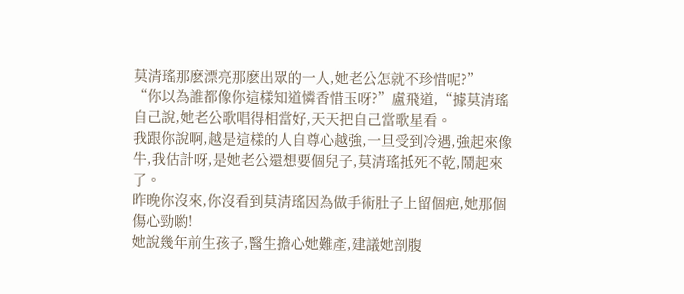莫清瑤那麽漂亮那麽出眾的一人,她老公怎就不珍惜呢?”
“你以為誰都像你這樣知道憐香惜玉呀?”盧飛道,“據莫清瑤自己說,她老公歌唱得相當好,天天把自己當歌星看。
我跟你說啊,越是這樣的人自尊心越強,一旦受到冷遇,強起來像牛,我估計呀,是她老公還想要個兒子,莫清瑤抵死不乾,鬧起來了。
昨晚你沒來,你沒看到莫清瑤因為做手術肚子上留個疤,她那個傷心勁喲!
她說幾年前生孩子,醫生擔心她難產,建議她剖腹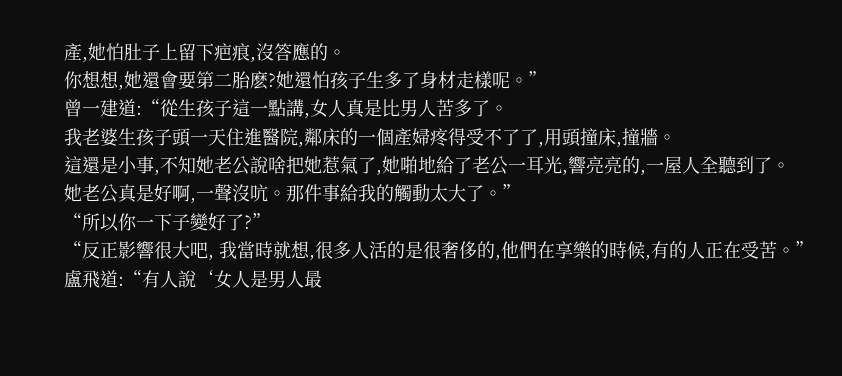產,她怕肚子上留下疤痕,沒答應的。
你想想,她還會要第二胎麽?她還怕孩子生多了身材走樣呢。”
曾一建道:“從生孩子這一點講,女人真是比男人苦多了。
我老婆生孩子頭一天住進醫院,鄰床的一個產婦疼得受不了了,用頭撞床,撞牆。
這還是小事,不知她老公說啥把她惹氣了,她啪地給了老公一耳光,響亮亮的,一屋人全聽到了。
她老公真是好啊,一聲沒吭。那件事給我的觸動太大了。”
“所以你一下子變好了?”
“反正影響很大吧, 我當時就想,很多人活的是很奢侈的,他們在享樂的時候,有的人正在受苦。”
盧飛道:“有人說‘女人是男人最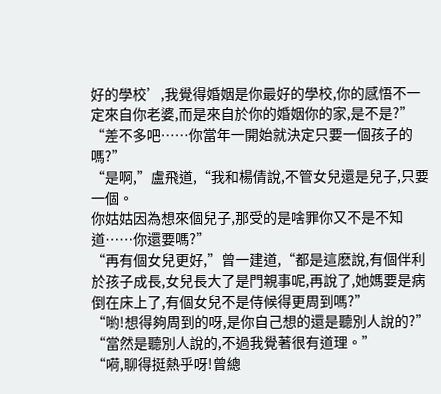好的學校’,我覺得婚姻是你最好的學校,你的感悟不一定來自你老婆,而是來自於你的婚姻你的家,是不是?”
“差不多吧……你當年一開始就決定只要一個孩子的嗎?”
“是啊,”盧飛道,“我和楊倩說,不管女兒還是兒子,只要一個。
你姑姑因為想來個兒子,那受的是啥罪你又不是不知道……你還要嗎?”
“再有個女兒更好,”曾一建道,“都是這麽說,有個伴利於孩子成長,女兒長大了是門親事呢,再說了,她媽要是病倒在床上了,有個女兒不是侍候得更周到嗎?”
“喲!想得夠周到的呀,是你自己想的還是聽別人說的?”
“當然是聽別人說的,不過我覺著很有道理。”
“嗬,聊得挺熱乎呀!曾總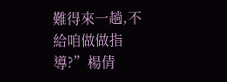難得來一趟,不給咱做做指導?”楊倩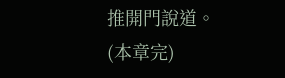推開門說道。
(本章完)